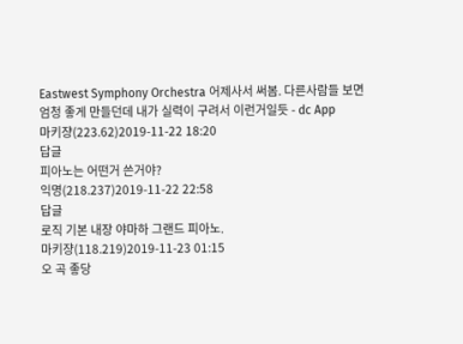Eastwest Symphony Orchestra 어제사서 써봄. 다른사람들 보면 엄청 좋게 만들던데 내가 실력이 구려서 이런거일듯 - dc App
마키쟝(223.62)2019-11-22 18:20
답글
피아노는 어떤거 쓴거야?
익명(218.237)2019-11-22 22:58
답글
로직 기본 내장 야마하 그랜드 피아노.
마키쟝(118.219)2019-11-23 01:15
오 곡 좋당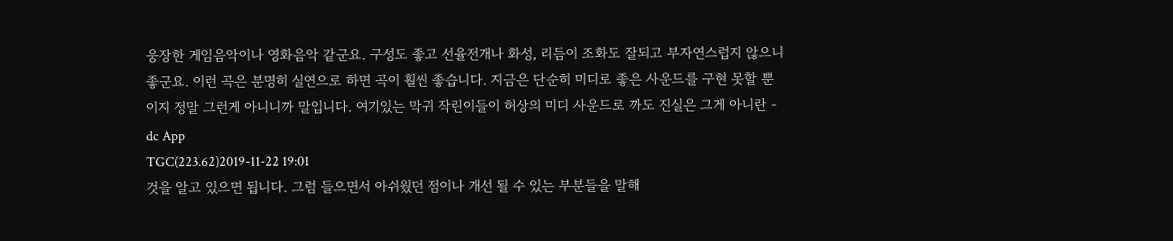웅장한 게임음악이나 영화음악 같군요. 구성도 좋고 선율전개나 화성, 리듬이 조화도 잘되고 부자연스럽지 않으니 좋군요. 이런 곡은 분명히 실연으로 하면 곡이 훨씬 좋습니다. 지금은 단순히 미디로 좋은 사운드를 구현 못할 뿐이지 정말 그런게 아니니까 말입니다. 여기있는 막귀 작린이들이 허상의 미디 사운드로 까도 진실은 그게 아니란 - dc App
TGC(223.62)2019-11-22 19:01
것을 알고 있으면 됩니다. 그럼 들으면서 아쉬웠던 점이나 개선 될 수 있는 부분들을 말해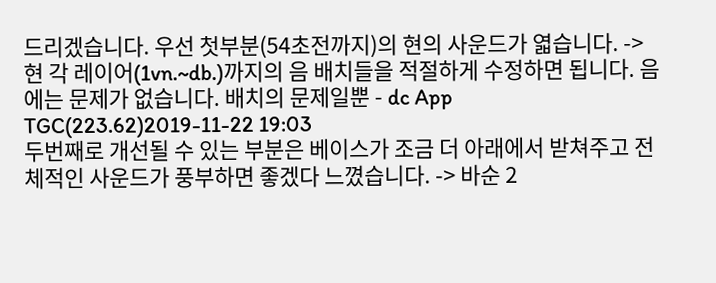드리겠습니다. 우선 첫부분(54초전까지)의 현의 사운드가 엷습니다. -> 현 각 레이어(1vn.~db.)까지의 음 배치들을 적절하게 수정하면 됩니다. 음에는 문제가 없습니다. 배치의 문제일뿐 - dc App
TGC(223.62)2019-11-22 19:03
두번째로 개선될 수 있는 부분은 베이스가 조금 더 아래에서 받쳐주고 전체적인 사운드가 풍부하면 좋겠다 느꼈습니다. -> 바순 2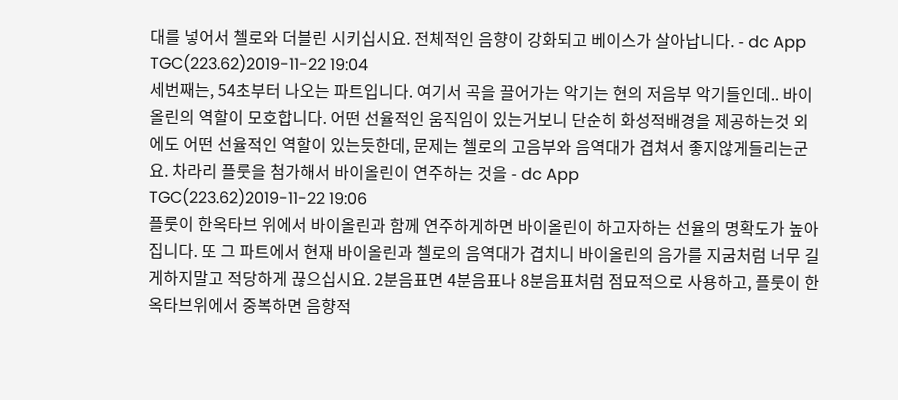대를 넣어서 첼로와 더블린 시키십시요. 전체적인 음향이 강화되고 베이스가 살아납니다. - dc App
TGC(223.62)2019-11-22 19:04
세번째는, 54초부터 나오는 파트입니다. 여기서 곡을 끌어가는 악기는 현의 저음부 악기들인데.. 바이올린의 역할이 모호합니다. 어떤 선율적인 움직임이 있는거보니 단순히 화성적배경을 제공하는것 외에도 어떤 선율적인 역할이 있는듯한데, 문제는 첼로의 고음부와 음역대가 겹쳐서 좋지않게들리는군요. 차라리 플룻을 첨가해서 바이올린이 연주하는 것을 - dc App
TGC(223.62)2019-11-22 19:06
플룻이 한옥타브 위에서 바이올린과 함께 연주하게하면 바이올린이 하고자하는 선율의 명확도가 높아집니다. 또 그 파트에서 현재 바이올린과 첼로의 음역대가 겹치니 바이올린의 음가를 지굼처럼 너무 길게하지말고 적당하게 끊으십시요. 2분음표면 4분음표나 8분음표처럼 점묘적으로 사용하고, 플룻이 한옥타브위에서 중복하면 음향적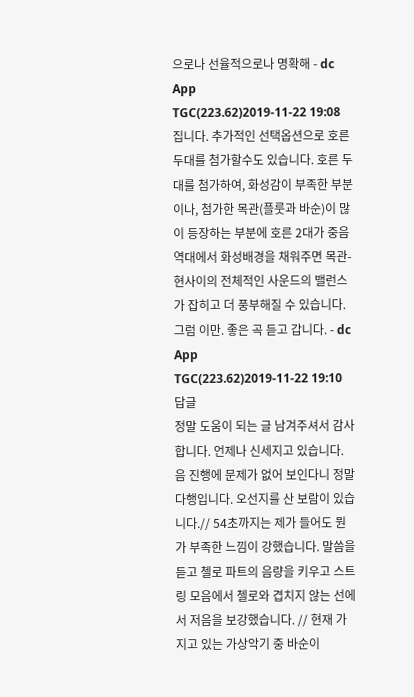으로나 선율적으로나 명확해 - dc App
TGC(223.62)2019-11-22 19:08
집니다. 추가적인 선택옵션으로 호른 두대를 첨가할수도 있습니다. 호른 두대를 첨가하여, 화성감이 부족한 부분이나, 첨가한 목관(플룻과 바순)이 많이 등장하는 부분에 호른 2대가 중음역대에서 화성배경을 채워주면 목관-현사이의 전체적인 사운드의 밸런스가 잡히고 더 풍부해질 수 있습니다. 그럼 이만. 좋은 곡 듣고 갑니다. - dc App
TGC(223.62)2019-11-22 19:10
답글
정말 도움이 되는 글 남겨주셔서 감사합니다. 언제나 신세지고 있습니다. 음 진행에 문제가 없어 보인다니 정말 다행입니다. 오선지를 산 보람이 있습니다.// 54초까지는 제가 들어도 뭔가 부족한 느낌이 강했습니다. 말씀을 듣고 첼로 파트의 음량을 키우고 스트링 모음에서 첼로와 겹치지 않는 선에서 저음을 보강했습니다. // 현재 가지고 있는 가상악기 중 바순이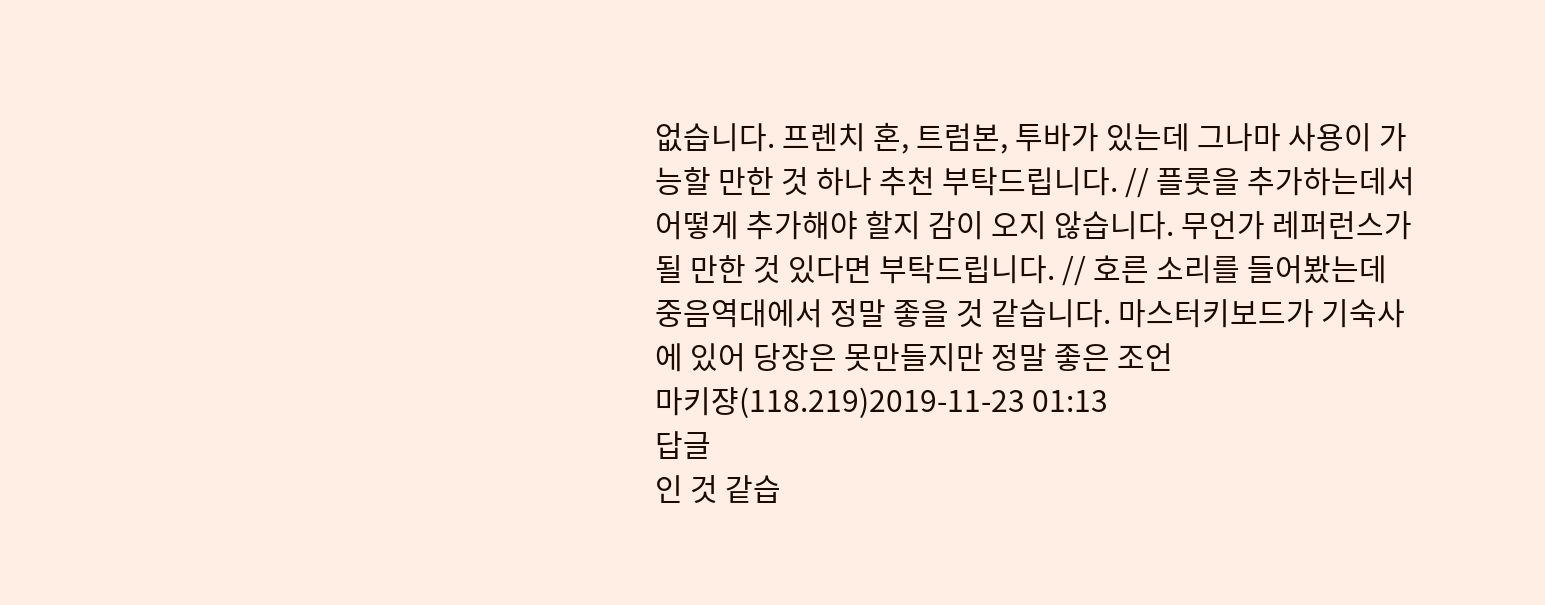없습니다. 프렌치 혼, 트럼본, 투바가 있는데 그나마 사용이 가능할 만한 것 하나 추천 부탁드립니다. // 플룻을 추가하는데서 어떻게 추가해야 할지 감이 오지 않습니다. 무언가 레퍼런스가 될 만한 것 있다면 부탁드립니다. // 호른 소리를 들어봤는데 중음역대에서 정말 좋을 것 같습니다. 마스터키보드가 기숙사에 있어 당장은 못만들지만 정말 좋은 조언
마키쟝(118.219)2019-11-23 01:13
답글
인 것 같습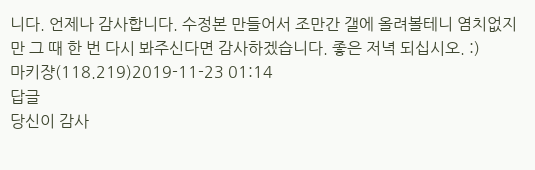니다. 언제나 감사합니다. 수정본 만들어서 조만간 갤에 올려볼테니 염치없지만 그 때 한 번 다시 봐주신다면 감사하겠습니다. 좋은 저녁 되십시오. :)
마키쟝(118.219)2019-11-23 01:14
답글
당신이 감사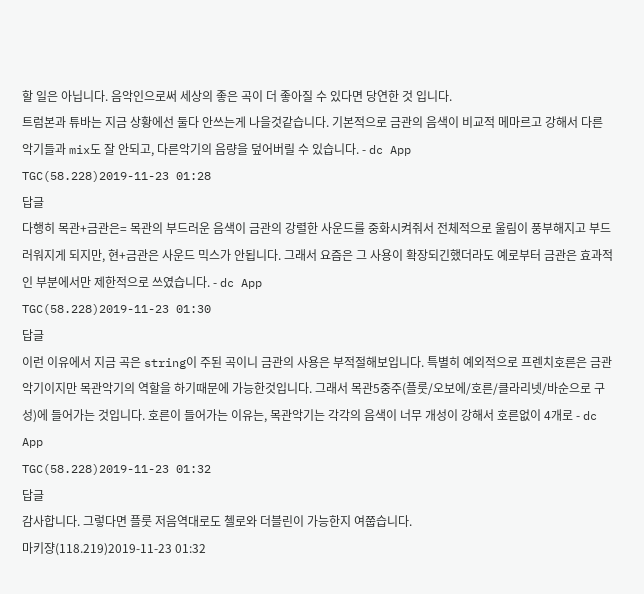할 일은 아닙니다. 음악인으로써 세상의 좋은 곡이 더 좋아질 수 있다면 당연한 것 입니다.
트럼본과 튜바는 지금 상황에선 둘다 안쓰는게 나을것같습니다. 기본적으로 금관의 음색이 비교적 메마르고 강해서 다른 악기들과 mix도 잘 안되고, 다른악기의 음량을 덮어버릴 수 있습니다. - dc App
TGC(58.228)2019-11-23 01:28
답글
다행히 목관+금관은= 목관의 부드러운 음색이 금관의 강렬한 사운드를 중화시켜줘서 전체적으로 울림이 풍부해지고 부드러워지게 되지만, 현+금관은 사운드 믹스가 안됩니다. 그래서 요즘은 그 사용이 확장되긴했더라도 예로부터 금관은 효과적인 부분에서만 제한적으로 쓰였습니다. - dc App
TGC(58.228)2019-11-23 01:30
답글
이런 이유에서 지금 곡은 string이 주된 곡이니 금관의 사용은 부적절해보입니다. 특별히 예외적으로 프렌치호른은 금관악기이지만 목관악기의 역할을 하기때문에 가능한것입니다. 그래서 목관5중주(플룻/오보에/호른/클라리넷/바순으로 구성)에 들어가는 것입니다. 호른이 들어가는 이유는, 목관악기는 각각의 음색이 너무 개성이 강해서 호른없이 4개로 - dc App
TGC(58.228)2019-11-23 01:32
답글
감사합니다. 그렇다면 플룻 저음역대로도 첼로와 더블린이 가능한지 여쭙습니다.
마키쟝(118.219)2019-11-23 01:32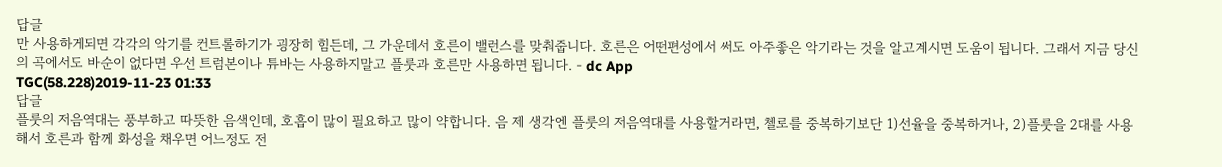답글
만 사용하게되면 각각의 악기를 컨트롤하기가 굉장히 힘든데, 그 가운데서 호른이 밸런스를 맞춰줍니다. 호른은 어떤편성에서 써도 아주좋은 악기라는 것을 알고계시면 도움이 됩니다. 그래서 지금 당신의 곡에서도 바순이 없다면 우선 트럼본이나 튜바는 사용하지말고 플룻과 호른만 사용하면 됩니다. - dc App
TGC(58.228)2019-11-23 01:33
답글
플룻의 저음역대는 풍부하고 따뜻한 음색인데, 호흡이 많이 필요하고 많이 약합니다. 음 제 생각엔 플룻의 저음역대를 사용할거라면, 첼로를 중복하기보단 1)선율을 중복하거나, 2)플룻을 2대를 사용해서 호른과 함께 화성을 채우면 어느정도 전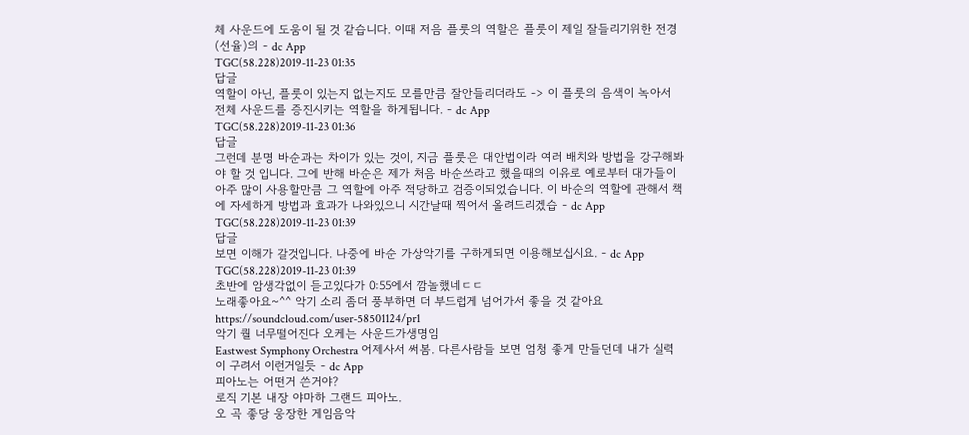체 사운드에 도움이 될 것 같습니다. 이때 저음 플룻의 역할은 플룻이 제일 잘들리기위한 전경(선율)의 - dc App
TGC(58.228)2019-11-23 01:35
답글
역할이 아닌, 플룻이 있는지 없는지도 모를만큼 잘안들리더라도 -> 이 플룻의 음색이 녹아서 전체 사운드를 증진시키는 역할을 하게됩니다. - dc App
TGC(58.228)2019-11-23 01:36
답글
그런데 분명 바순과는 차이가 있는 것이, 지금 플룻은 대안법이라 여러 배치와 방법을 강구해봐야 할 것 입니다. 그에 반해 바순은 제가 처음 바순쓰라고 했을때의 이유로 예로부터 대가들이 아주 많이 사용할만큼 그 역할에 아주 적당하고 검증이되었습니다. 이 바순의 역할에 관해서 책에 자세하게 방법과 효과가 나와있으니 시간날때 찍어서 올려드리겠습 - dc App
TGC(58.228)2019-11-23 01:39
답글
보면 이해가 갈것입니다. 나중에 바순 가상악기를 구하게되면 이용해보십시요. - dc App
TGC(58.228)2019-11-23 01:39
초반에 암생각없이 듣고있다가 0:55에서 깜놀했네ㄷㄷ
노래좋아요~^^ 악기 소리 좀더 풍부하면 더 부드럽게 넘어가서 좋을 것 같아요
https://soundcloud.com/user-58501124/pr1
악기 퀄 너무떨어진다 오케는 사운드가생명임
Eastwest Symphony Orchestra 어제사서 써봄. 다른사람들 보면 엄청 좋게 만들던데 내가 실력이 구려서 이런거일듯 - dc App
피아노는 어떤거 쓴거야?
로직 기본 내장 야마하 그랜드 피아노.
오 곡 좋당 웅장한 게임음악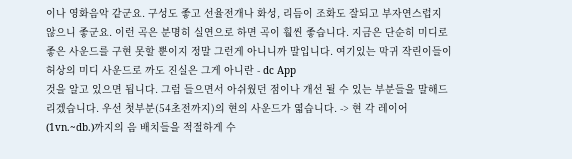이나 영화음악 같군요. 구성도 좋고 선율전개나 화성, 리듬이 조화도 잘되고 부자연스럽지 않으니 좋군요. 이런 곡은 분명히 실연으로 하면 곡이 훨씬 좋습니다. 지금은 단순히 미디로 좋은 사운드를 구현 못할 뿐이지 정말 그런게 아니니까 말입니다. 여기있는 막귀 작린이들이 허상의 미디 사운드로 까도 진실은 그게 아니란 - dc App
것을 알고 있으면 됩니다. 그럼 들으면서 아쉬웠던 점이나 개선 될 수 있는 부분들을 말해드리겠습니다. 우선 첫부분(54초전까지)의 현의 사운드가 엷습니다. -> 현 각 레이어(1vn.~db.)까지의 음 배치들을 적절하게 수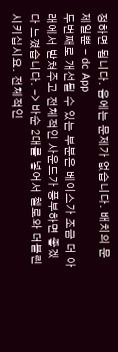정하면 됩니다. 음에는 문제가 없습니다. 배치의 문제일뿐 - dc App
두번째로 개선될 수 있는 부분은 베이스가 조금 더 아래에서 받쳐주고 전체적인 사운드가 풍부하면 좋겠다 느꼈습니다. -> 바순 2대를 넣어서 첼로와 더블린 시키십시요. 전체적인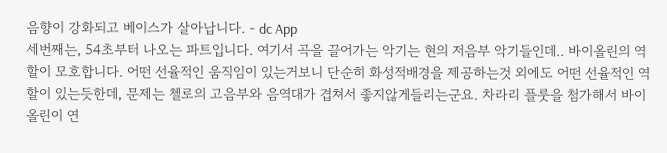음향이 강화되고 베이스가 살아납니다. - dc App
세번째는, 54초부터 나오는 파트입니다. 여기서 곡을 끌어가는 악기는 현의 저음부 악기들인데.. 바이올린의 역할이 모호합니다. 어떤 선율적인 움직임이 있는거보니 단순히 화성적배경을 제공하는것 외에도 어떤 선율적인 역할이 있는듯한데, 문제는 첼로의 고음부와 음역대가 겹쳐서 좋지않게들리는군요. 차라리 플룻을 첨가해서 바이올린이 연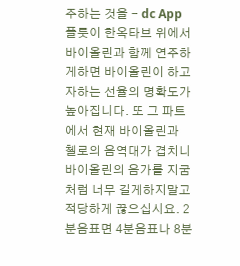주하는 것을 - dc App
플룻이 한옥타브 위에서 바이올린과 함께 연주하게하면 바이올린이 하고자하는 선율의 명확도가 높아집니다. 또 그 파트에서 현재 바이올린과 첼로의 음역대가 겹치니 바이올린의 음가를 지굼처럼 너무 길게하지말고 적당하게 끊으십시요. 2분음표면 4분음표나 8분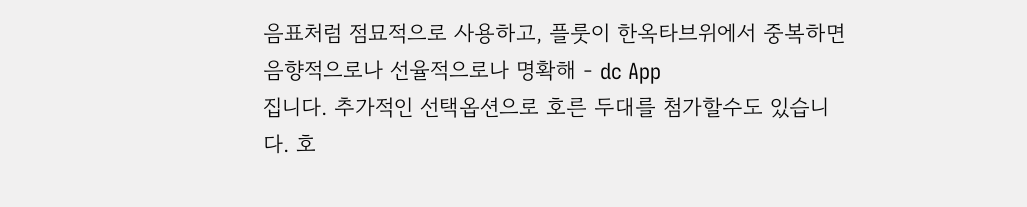음표처럼 점묘적으로 사용하고, 플룻이 한옥타브위에서 중복하면 음향적으로나 선율적으로나 명확해 - dc App
집니다. 추가적인 선택옵션으로 호른 두대를 첨가할수도 있습니다. 호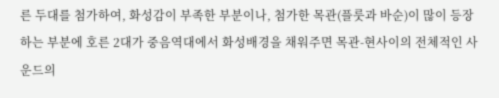른 두대를 첨가하여, 화성감이 부족한 부분이나, 첨가한 목관(플룻과 바순)이 많이 등장하는 부분에 호른 2대가 중음역대에서 화성배경을 채워주면 목관-현사이의 전체적인 사운드의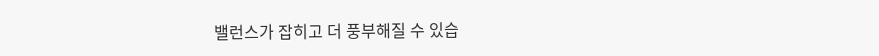밸런스가 잡히고 더 풍부해질 수 있습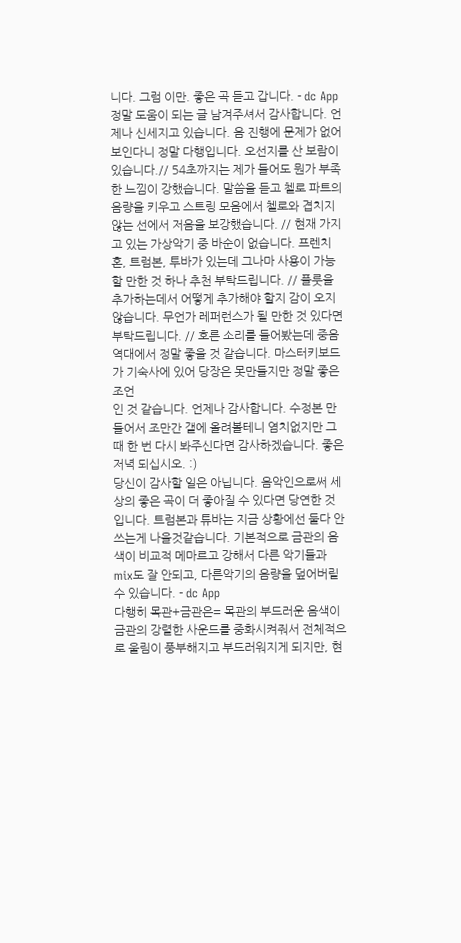니다. 그럼 이만. 좋은 곡 듣고 갑니다. - dc App
정말 도움이 되는 글 남겨주셔서 감사합니다. 언제나 신세지고 있습니다. 음 진행에 문제가 없어 보인다니 정말 다행입니다. 오선지를 산 보람이 있습니다.// 54초까지는 제가 들어도 뭔가 부족한 느낌이 강했습니다. 말씀을 듣고 첼로 파트의 음량을 키우고 스트링 모음에서 첼로와 겹치지 않는 선에서 저음을 보강했습니다. // 현재 가지고 있는 가상악기 중 바순이 없습니다. 프렌치 혼, 트럼본, 투바가 있는데 그나마 사용이 가능할 만한 것 하나 추천 부탁드립니다. // 플룻을 추가하는데서 어떻게 추가해야 할지 감이 오지 않습니다. 무언가 레퍼런스가 될 만한 것 있다면 부탁드립니다. // 호른 소리를 들어봤는데 중음역대에서 정말 좋을 것 같습니다. 마스터키보드가 기숙사에 있어 당장은 못만들지만 정말 좋은 조언
인 것 같습니다. 언제나 감사합니다. 수정본 만들어서 조만간 갤에 올려볼테니 염치없지만 그 때 한 번 다시 봐주신다면 감사하겠습니다. 좋은 저녁 되십시오. :)
당신이 감사할 일은 아닙니다. 음악인으로써 세상의 좋은 곡이 더 좋아질 수 있다면 당연한 것 입니다. 트럼본과 튜바는 지금 상황에선 둘다 안쓰는게 나을것같습니다. 기본적으로 금관의 음색이 비교적 메마르고 강해서 다른 악기들과 mix도 잘 안되고, 다른악기의 음량을 덮어버릴 수 있습니다. - dc App
다행히 목관+금관은= 목관의 부드러운 음색이 금관의 강렬한 사운드를 중화시켜줘서 전체적으로 울림이 풍부해지고 부드러워지게 되지만, 현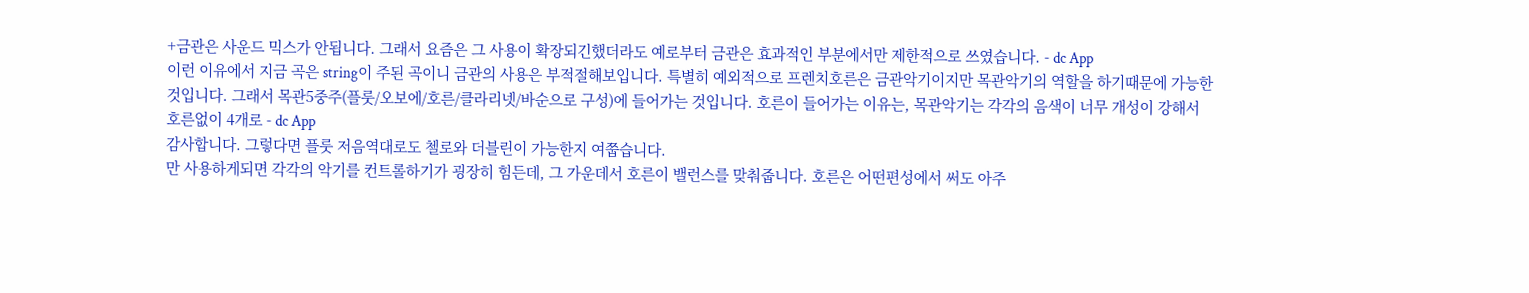+금관은 사운드 믹스가 안됩니다. 그래서 요즘은 그 사용이 확장되긴했더라도 예로부터 금관은 효과적인 부분에서만 제한적으로 쓰였습니다. - dc App
이런 이유에서 지금 곡은 string이 주된 곡이니 금관의 사용은 부적절해보입니다. 특별히 예외적으로 프렌치호른은 금관악기이지만 목관악기의 역할을 하기때문에 가능한것입니다. 그래서 목관5중주(플룻/오보에/호른/클라리넷/바순으로 구성)에 들어가는 것입니다. 호른이 들어가는 이유는, 목관악기는 각각의 음색이 너무 개성이 강해서 호른없이 4개로 - dc App
감사합니다. 그렇다면 플룻 저음역대로도 첼로와 더블린이 가능한지 여쭙습니다.
만 사용하게되면 각각의 악기를 컨트롤하기가 굉장히 힘든데, 그 가운데서 호른이 밸런스를 맞춰줍니다. 호른은 어떤편성에서 써도 아주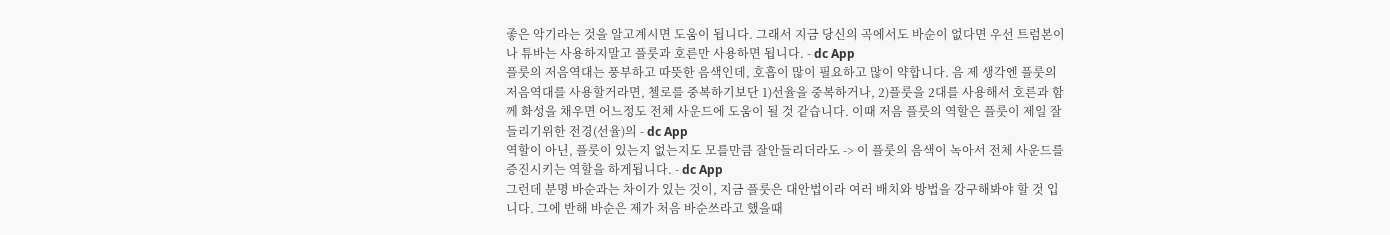좋은 악기라는 것을 알고계시면 도움이 됩니다. 그래서 지금 당신의 곡에서도 바순이 없다면 우선 트럼본이나 튜바는 사용하지말고 플룻과 호른만 사용하면 됩니다. - dc App
플룻의 저음역대는 풍부하고 따뜻한 음색인데, 호흡이 많이 필요하고 많이 약합니다. 음 제 생각엔 플룻의 저음역대를 사용할거라면, 첼로를 중복하기보단 1)선율을 중복하거나, 2)플룻을 2대를 사용해서 호른과 함께 화성을 채우면 어느정도 전체 사운드에 도움이 될 것 같습니다. 이때 저음 플룻의 역할은 플룻이 제일 잘들리기위한 전경(선율)의 - dc App
역할이 아닌, 플룻이 있는지 없는지도 모를만큼 잘안들리더라도 -> 이 플룻의 음색이 녹아서 전체 사운드를 증진시키는 역할을 하게됩니다. - dc App
그런데 분명 바순과는 차이가 있는 것이, 지금 플룻은 대안법이라 여러 배치와 방법을 강구해봐야 할 것 입니다. 그에 반해 바순은 제가 처음 바순쓰라고 했을때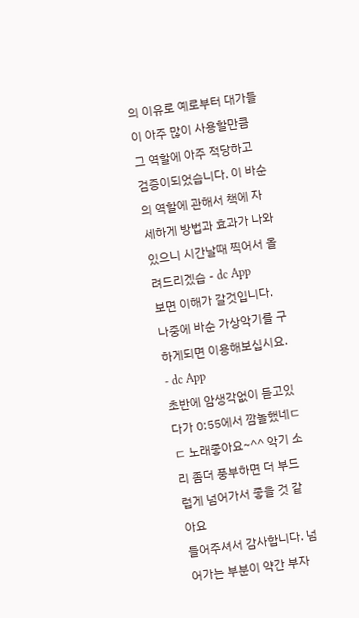의 이유로 예로부터 대가들이 아주 많이 사용할만큼 그 역할에 아주 적당하고 검증이되었습니다. 이 바순의 역할에 관해서 책에 자세하게 방법과 효과가 나와있으니 시간날때 찍어서 올려드리겠습 - dc App
보면 이해가 갈것입니다. 나중에 바순 가상악기를 구하게되면 이용해보십시요. - dc App
초반에 암생각없이 듣고있다가 0:55에서 깜놀했네ㄷㄷ 노래좋아요~^^ 악기 소리 좀더 풍부하면 더 부드럽게 넘어가서 좋을 것 같아요
들어주셔서 감사합니다. 넘어가는 부분이 약간 부자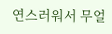연스러워서 무얼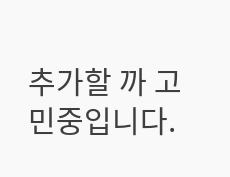추가할 까 고민중입니다.